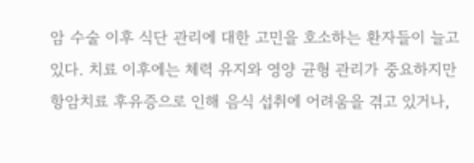암 수술 이후 식단 관리에 대한 고민을 호소하는 환자들이 늘고 있다. 치료 이후에는 체력 유지와 영양 균형 관리가 중요하지만 항암치료 후유증으로 인해 음식 섭취에 어려움을 겪고 있거나,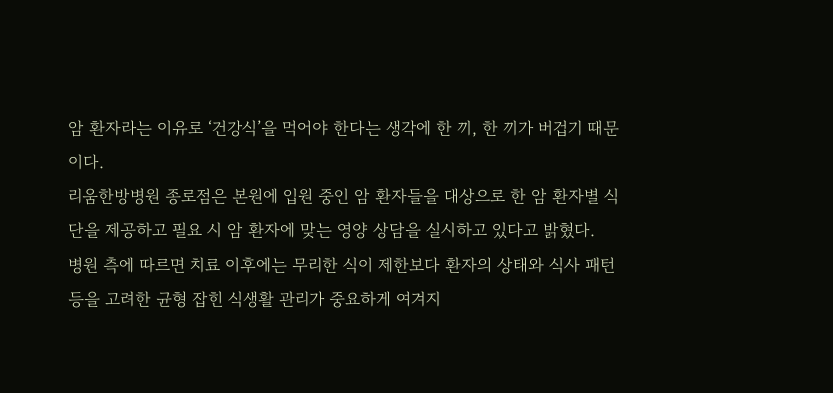암 환자라는 이유로 ‘건강식’을 먹어야 한다는 생각에 한 끼, 한 끼가 버겁기 때문이다.
리움한방병원 종로점은 본원에 입원 중인 암 환자들을 대상으로 한 암 환자별 식단을 제공하고 필요 시 암 환자에 맞는 영양 상담을 실시하고 있다고 밝혔다.
병원 측에 따르면 치료 이후에는 무리한 식이 제한보다 환자의 상태와 식사 패턴 등을 고려한 균형 잡힌 식생활 관리가 중요하게 여겨지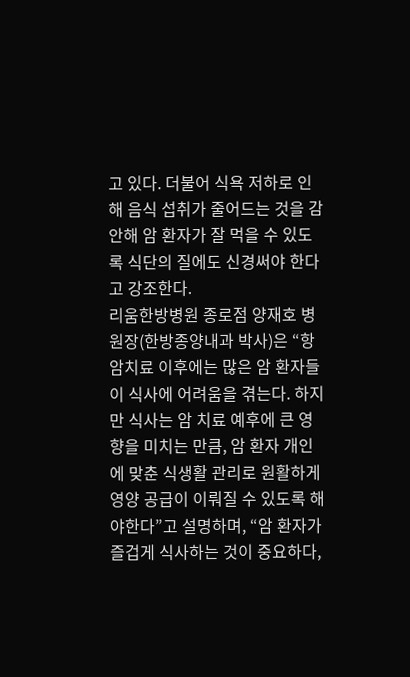고 있다. 더불어 식욕 저하로 인해 음식 섭취가 줄어드는 것을 감안해 암 환자가 잘 먹을 수 있도록 식단의 질에도 신경써야 한다고 강조한다.
리움한방병원 종로점 양재호 병원장(한방종양내과 박사)은 “항암치료 이후에는 많은 암 환자들이 식사에 어려움을 겪는다. 하지만 식사는 암 치료 예후에 큰 영향을 미치는 만큼, 암 환자 개인에 맞춘 식생활 관리로 원활하게 영양 공급이 이뤄질 수 있도록 해야한다”고 설명하며, “암 환자가 즐겁게 식사하는 것이 중요하다,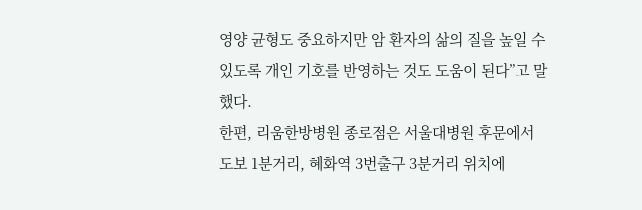영양 균형도 중요하지만 암 환자의 삶의 질을 높일 수 있도록 개인 기호를 반영하는 것도 도움이 된다”고 말했다.
한편, 리움한방병원 종로점은 서울대병원 후문에서 도보 1분거리, 혜화역 3번출구 3분거리 위치에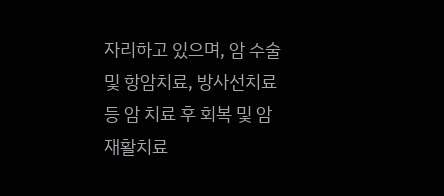자리하고 있으며, 암 수술 및 항암치료, 방사선치료 등 암 치료 후 회복 및 암 재활치료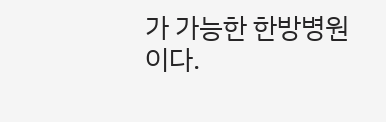가 가능한 한방병원이다.